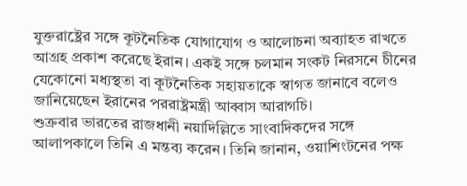যুক্তরাষ্ট্রের সঙ্গে কূটনৈতিক যোগাযোগ ও আলোচনা অব্যাহত রাখতে আগ্রহ প্রকাশ করেছে ইরান। একই সঙ্গে চলমান সংকট নিরসনে চীনের যেকোনো মধ্যস্থতা বা কূটনৈতিক সহায়তাকে স্বাগত জানাবে বলেও জানিয়েছেন ইরানের পররাষ্ট্রমন্ত্রী আব্বাস আরাগচি।
শুক্রবার ভারতের রাজধানী নয়াদিল্লিতে সাংবাদিকদের সঙ্গে আলাপকালে তিনি এ মন্তব্য করেন। তিনি জানান, ওয়াশিংটনের পক্ষ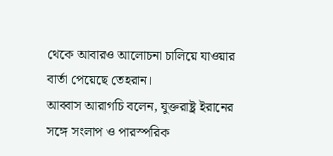থেকে আবারও আলোচনা চালিয়ে যাওয়ার বার্তা পেয়েছে তেহরান।
আব্বাস আরাগচি বলেন, যুক্তরাষ্ট্র ইরানের সঙ্গে সংলাপ ও পারস্পরিক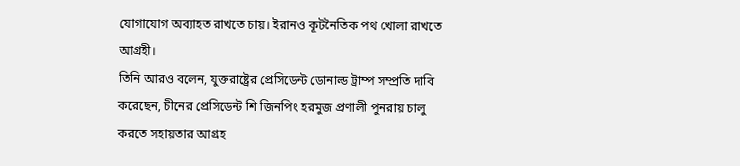যোগাযোগ অব্যাহত রাখতে চায়। ইরানও কূটনৈতিক পথ খোলা রাখতে আগ্রহী।
তিনি আরও বলেন, যুক্তরাষ্ট্রের প্রেসিডেন্ট ডোনাল্ড ট্রাম্প সম্প্রতি দাবি করেছেন, চীনের প্রেসিডেন্ট শি জিনপিং হরমুজ প্রণালী পুনরায় চালু করতে সহায়তার আগ্রহ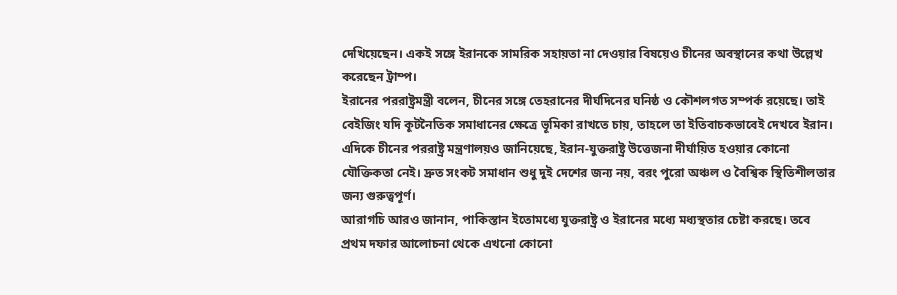দেখিয়েছেন। একই সঙ্গে ইরানকে সামরিক সহায়তা না দেওয়ার বিষয়েও চীনের অবস্থানের কথা উল্লেখ করেছেন ট্রাম্প।
ইরানের পররাষ্ট্রমন্ত্রী বলেন, চীনের সঙ্গে তেহরানের দীর্ঘদিনের ঘনিষ্ঠ ও কৌশলগত সম্পর্ক রয়েছে। তাই বেইজিং যদি কূটনৈতিক সমাধানের ক্ষেত্রে ভূমিকা রাখতে চায়, তাহলে তা ইতিবাচকভাবেই দেখবে ইরান।
এদিকে চীনের পররাষ্ট্র মন্ত্রণালয়ও জানিয়েছে, ইরান-যুক্তরাষ্ট্র উত্তেজনা দীর্ঘায়িত হওয়ার কোনো যৌক্তিকতা নেই। দ্রুত সংকট সমাধান শুধু দুই দেশের জন্য নয়, বরং পুরো অঞ্চল ও বৈশ্বিক স্থিতিশীলতার জন্য গুরুত্বপূর্ণ।
আরাগচি আরও জানান, পাকিস্তান ইতোমধ্যে যুক্তরাষ্ট্র ও ইরানের মধ্যে মধ্যস্থতার চেষ্টা করছে। তবে প্রথম দফার আলোচনা থেকে এখনো কোনো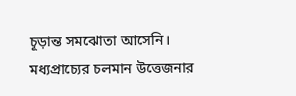চূড়ান্ত সমঝোতা আসেনি।
মধ্যপ্রাচ্যের চলমান উত্তেজনার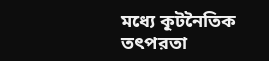মধ্যে কূটনৈতিক তৎপরতা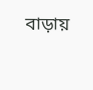বাড়ায়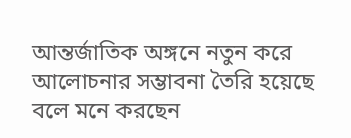আন্তর্জাতিক অঙ্গনে নতুন করে আলোচনার সম্ভাবনা তৈরি হয়েছে বলে মনে করছেন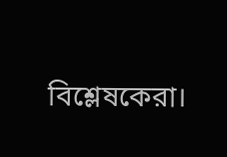বিশ্লেষকেরা।